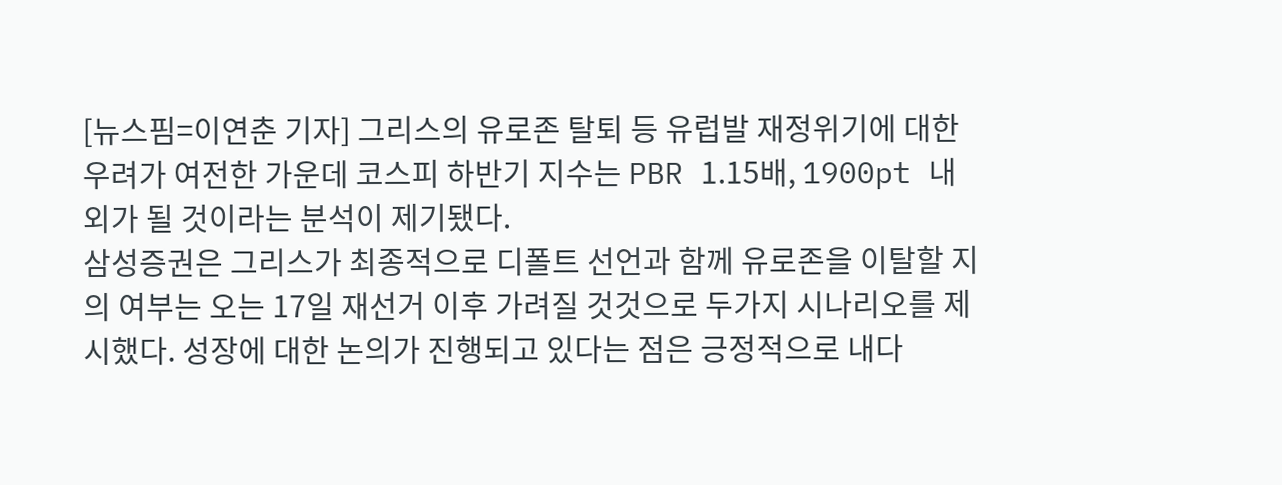[뉴스핌=이연춘 기자] 그리스의 유로존 탈퇴 등 유럽발 재정위기에 대한 우려가 여전한 가운데 코스피 하반기 지수는 PBR 1.15배, 1900pt 내외가 될 것이라는 분석이 제기됐다.
삼성증권은 그리스가 최종적으로 디폴트 선언과 함께 유로존을 이탈할 지의 여부는 오는 17일 재선거 이후 가려질 것것으로 두가지 시나리오를 제시했다. 성장에 대한 논의가 진행되고 있다는 점은 긍정적으로 내다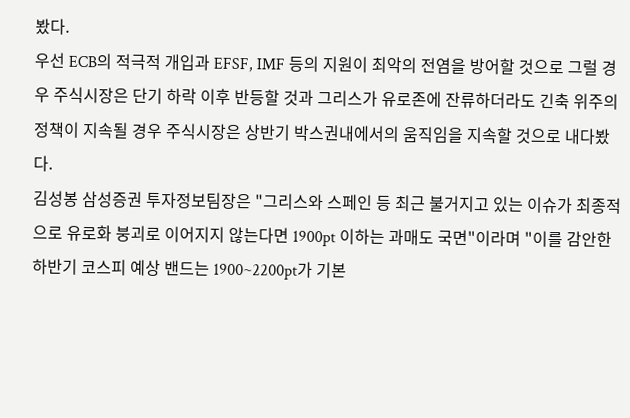봤다.
우선 ECB의 적극적 개입과 EFSF, IMF 등의 지원이 최악의 전염을 방어할 것으로 그럴 경우 주식시장은 단기 하락 이후 반등할 것과 그리스가 유로존에 잔류하더라도 긴축 위주의 정책이 지속될 경우 주식시장은 상반기 박스권내에서의 움직임을 지속할 것으로 내다봤다.
김성봉 삼성증권 투자정보팀장은 "그리스와 스페인 등 최근 불거지고 있는 이슈가 최종적으로 유로화 붕괴로 이어지지 않는다면 1900pt 이하는 과매도 국면"이라며 "이를 감안한 하반기 코스피 예상 밴드는 1900~2200pt가 기본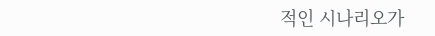적인 시나리오가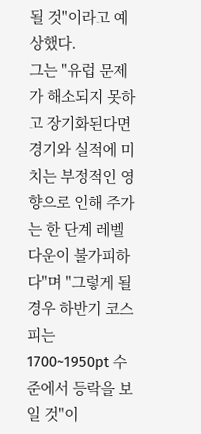될 것"이라고 예상했다.
그는 "유럽 문제가 해소되지 못하고 장기화된다면 경기와 실적에 미치는 부정적인 영향으로 인해 주가는 한 단계 레벨 다운이 불가피하다"며 "그렇게 될 경우 하반기 코스피는 1700~1950pt 수준에서 등락을 보일 것"이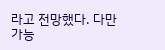라고 전망했다. 다만 가능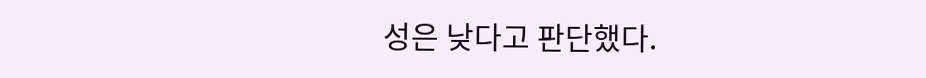성은 낮다고 판단했다.